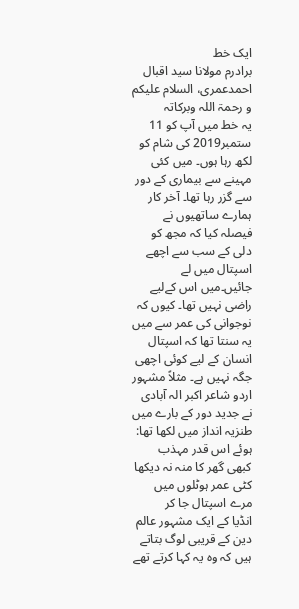ایک خط
برادرم مولانا سید اقبال احمدعمری، السلام علیکم و رحمۃ اللہ وبرکاتہ
یہ خط میں آپ کو 11 ستمبر2019 کی شام کو لکھ رہا ہوں۔ میں کئی مہینے سے بیماری کے دور سے گزر رہا تھا۔ آخر کار ہمارے ساتھیوں نے فیصلہ کیا کہ مجھ کو دلی کے سب سے اچھے اسپتال میں لے جائیں۔میں اس کےلیے راضی نہیں تھا۔ کیوں کہ نوجوانی کی عمر سے میں یہ سنتا تھا کہ اسپتال انسان کے لیے کوئی اچھی جگہ نہیں ہے۔ مثلاً مشہور اردو شاعر اکبر الہ آبادی نے جدید دور کے بارے میں طنزیہ انداز میں لکھا تھا:
ہوئے اس قدر مہذب کبھی گھر کا منہ نہ دیکھا کٹی عمر ہوٹلوں میں مرے اسپتال جا کر
انڈیا کے ایک مشہور عالم دین کے قریبی لوگ بتاتے ہیں کہ وہ یہ کہا کرتے تھے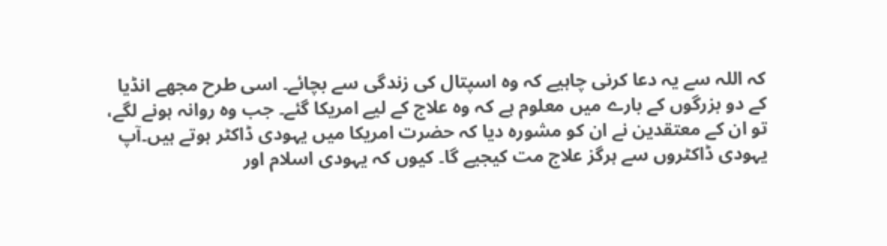کہ اللہ سے یہ دعا کرنی چاہیے کہ وہ اسپتال کی زندگی سے بچائے۔ اسی طرح مجھے انڈیا کے دو بزرگوں کے بارے میں معلوم ہے کہ وہ علاج کے لیے امریکا گئے۔ جب وہ روانہ ہونے لگے، تو ان کے معتقدین نے ان کو مشورہ دیا کہ حضرت امریکا میں یہودی ڈاکٹر ہوتے ہیں۔آپ یہودی ڈاکٹروں سے ہرگز علاج مت کیجیے گا۔ کیوں کہ یہودی اسلام اور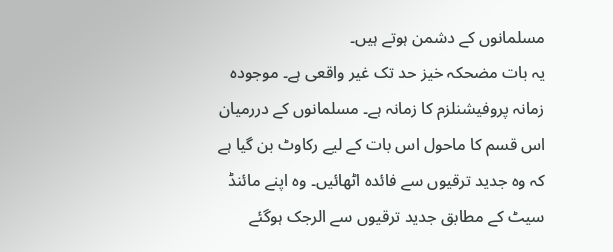مسلمانوں کے دشمن ہوتے ہیں۔
یہ بات مضحکہ خیز حد تک غیر واقعی ہے۔ موجودہ زمانہ پروفیشنلزم کا زمانہ ہے۔ مسلمانوں کے دررمیان اس قسم کا ماحول اس بات کے لیے رکاوٹ بن گیا ہے کہ وہ جدید ترقیوں سے فائدہ اٹھائیں۔ وہ اپنے مائنڈ سیٹ کے مطابق جدید ترقیوں سے الرجک ہوگئے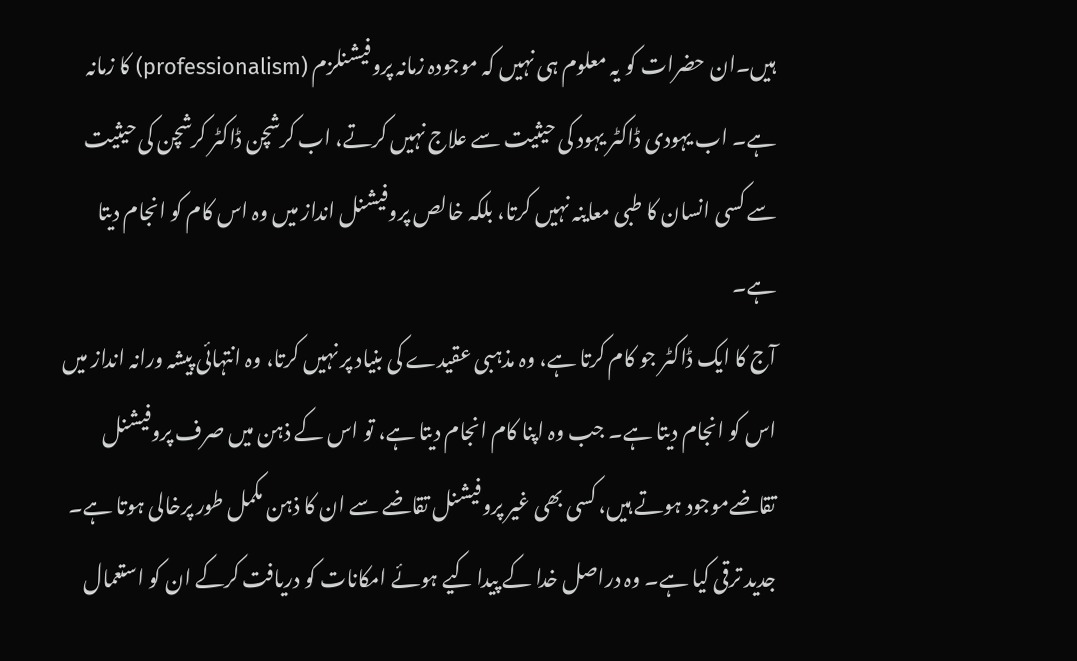ہیں۔ان حضرات کو یہ معلوم ہی نہیں کہ موجودہ زمانہ پروفیشنلزم (professionalism) کا زمانہ ہے۔ اب یہودی ڈاکٹر یہود کی حیثیت سے علاج نہیں کرتے، اب کرشچن ڈاکٹر کرشچن کی حیثیت سے کسی انسان کا طبی معاینہ نہیں کرتا، بلکہ خالص پروفیشنل انداز میں وہ اس کام کو انجام دیتا ہے۔
آج کا ایک ڈاکٹر جو کام کرتا ہے، وہ مذہبی عقیدے کی بنیاد پر نہیں کرتا، وہ انتہائی پیشہ ورانہ انداز میں اس کو انجام دیتا ہے۔ جب وہ اپنا کام انجام دیتا ہے، تو اس کے ذہن میں صرف پروفیشنل تقاضےموجود ہوتے ہیں، کسی بھی غیر پروفیشنل تقاضے سے ان کا ذہن مکمل طور پرخالی ہوتا ہے۔
جدید ترقی کیا ہے۔ وہ دراصل خدا کے پیدا کیے ہوئے امکانات کو دریافت کرکے ان کو استعمال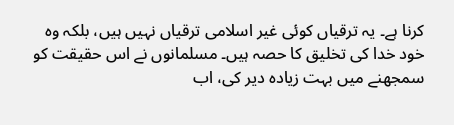کرنا ہے۔ یہ ترقیاں کوئی غیر اسلامی ترقیاں نہیں ہیں، بلکہ وہ خود خدا کی تخلیق کا حصہ ہیں۔ مسلمانوں نے اس حقیقت کو سمجھنے میں بہت زیادہ دیر کی، اب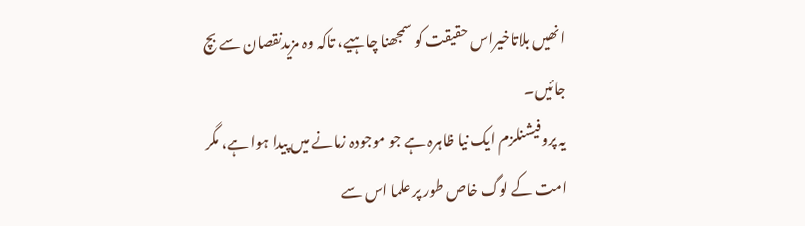انھیں بلاتاخیراس حقیقت کو سمجھنا چاہیے، تاکہ وہ مزیدنقصان سے بچ جائیں۔
یہ پروفیشنلزم ایک نیا ظاہرہ ہے جو موجودہ زمانے میں پیدا ہوا ہے، مگر امت کے لوگ خاص طور پر علما اس سے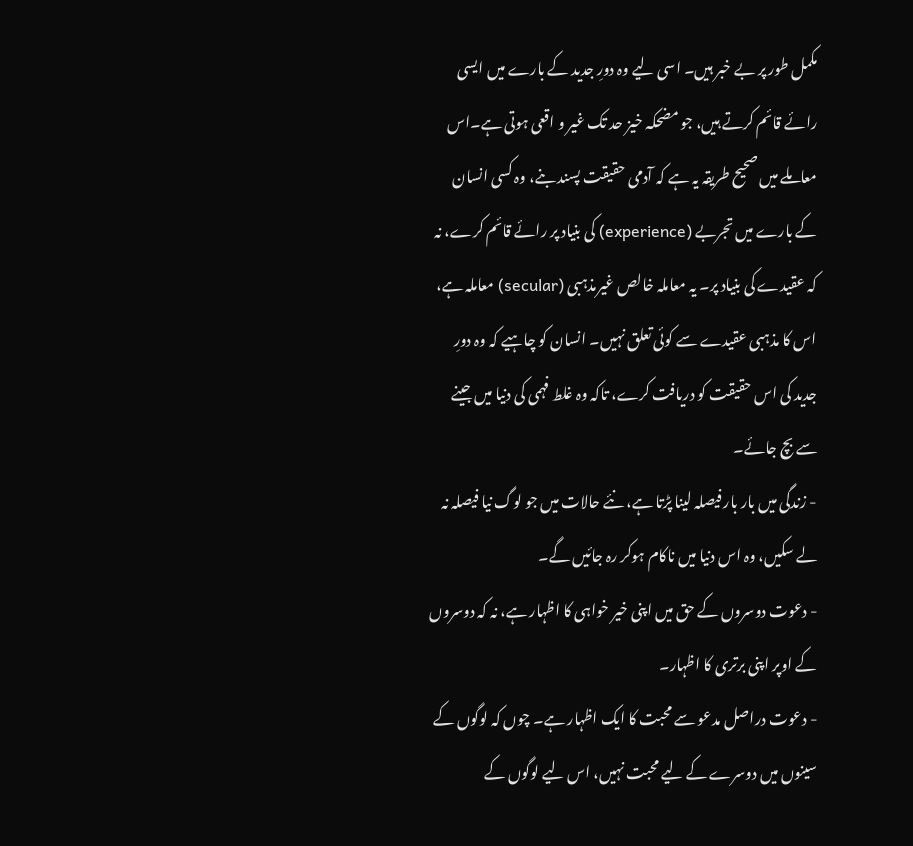مکمل طور پر بے خبر ہیں۔ اسی لیے وہ دورِ جدید کے بارے میں ایسی رائے قائم کرتے ہیں، جو مضحکہ خیز حد تک غیر و اقعی ہوتی ہے۔اس معاملے میں صحیح طریقہ یہ ہے کہ آدمی حقیقت پسند بنے، وہ کسی انسان کے بارے میں تجربے (experience) کی بنیاد پر رائے قائم کرے، نہ کہ عقیدے کی بنیاد پر۔ یہ معاملہ خالص غیرمذہبی (secular) معاملہ ہے، اس کا مذہبی عقیدے سے کوئی تعلق نہیں۔ انسان کو چاہیے کہ وہ دورِ جدید کی اس حقیقت کو دریافت کرے، تاکہ وہ غلط فہمی کی دنیا میں جینے سے بچ جائے۔
- زندگی میں بار بار فیصلہ لینا پڑتا ہے، نئے حالات میں جو لوگ نیا فیصلہ نہ لے سکیں، وہ اس دنیا میں ناکام ہوکر رہ جائیں گے۔
- دعوت دوسروں کے حق میں اپنی خیر خواہی کا اظہار ہے، نہ کہ دوسروں کے اوپر اپنی برتری کا اظہار۔
- دعوت دراصل مدعو سے محبت کا ایک اظہار ہے۔ چوں کہ لوگوں کے سینوں میں دوسرے کے لیے محبت نہیں، اس لیے لوگوں کے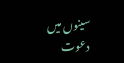سینوں میں دعوت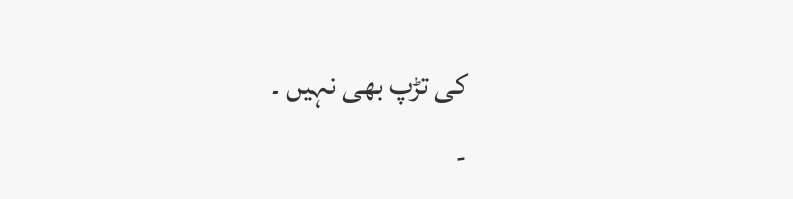کی تڑپ بھی نہیں ۔
-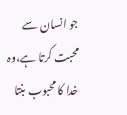جو انسان سے محبت کرتا ہے،وہ خدا کا محبوب بنتا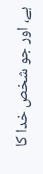ہے، اور جو شخص خدا کا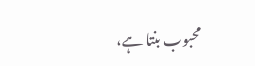محبوب بنتا ہے،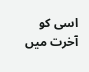اسی کو آخرت میں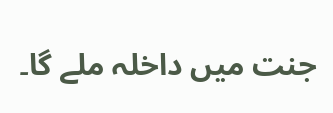جنت میں داخلہ ملے گا۔